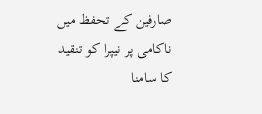صارفین کے تحفظ میں ناکامی پر نیپرا کو تنقید کا سامنا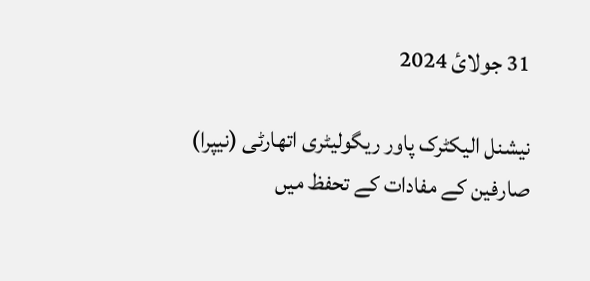31 جولائ 2024

نیشنل الیکٹرک پاور ریگولیٹری اتھارٹی (نیپرا) صارفین کے مفادات کے تحفظ میں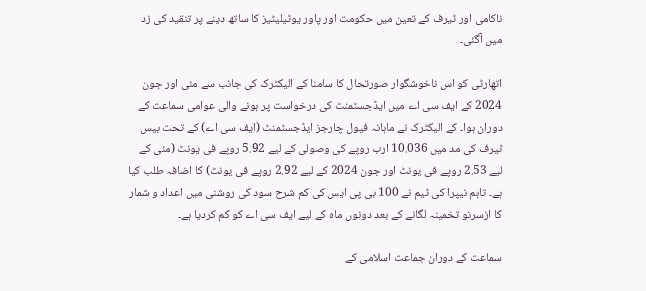ناکامی اور ٹیرف کے تعین میں حکومت اور پاور یوٹیلیٹیز کا ساتھ دینے پر تنقید کی زد میں آگئی۔

اتھارٹی کو اس ناخوشگوار صورتحال کا سامنا کے الیکٹرک کی جانب سے مئی اور جون 2024 کے ایف سی اے میں ایڈجسٹمنٹ کی درخواست پر ہونے والی عوامی سماعت کے دوران ہوا۔ کے الیکٹرک نے ماہانہ فیول چارجز ایڈجسٹمنٹ (ایف سی اے) کے تحت بیس ٹیرف کی مد میں 10.036 ارب روپے کی وصولی کے لیے 5.92 روپے فی یونٹ (مئی کے لیے 2.53 روپے فی یونٹ اور جون 2024 کے لیے 2.92 روپے فی یونٹ) کا اضافہ طلب کیا ہے۔ تاہم نیپرا کی ٹیم نے 100 بی پی ایس کی کم شرح سود کی روشنی میں اعداد و شمار کا ازسرنو تخمینہ لگانے کے بعد دونوں ماہ کے لیے ایف سی اے کو کم کردیا ہے۔

سماعت کے دوران جماعت اسلامی کے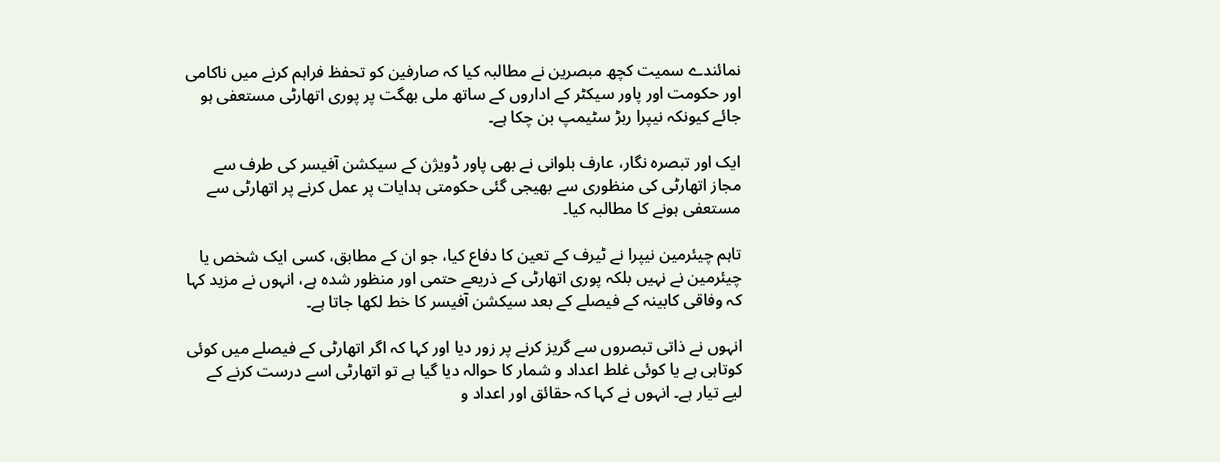نمائندے سمیت کچھ مبصرین نے مطالبہ کیا کہ صارفین کو تحفظ فراہم کرنے میں ناکامی اور حکومت اور پاور سیکٹر کے اداروں کے ساتھ ملی بھگت پر پوری اتھارٹی مستعفی ہو جائے کیونکہ نیپرا ربڑ سٹیمپ بن چکا ہے۔

ایک اور تبصرہ نگار، عارف بلوانی نے بھی پاور ڈویژن کے سیکشن آفیسر کی طرف سے مجاز اتھارٹی کی منظوری سے بھیجی گئی حکومتی ہدایات پر عمل کرنے پر اتھارٹی سے مستعفی ہونے کا مطالبہ کیا۔

تاہم چیئرمین نیپرا نے ٹیرف کے تعین کا دفاع کیا، جو ان کے مطابق، کسی ایک شخص یا چیئرمین نے نہیں بلکہ پوری اتھارٹی کے ذریعے حتمی اور منظور شدہ ہے، انہوں نے مزید کہا کہ وفاقی کابینہ کے فیصلے کے بعد سیکشن آفیسر کا خط لکھا جاتا ہے۔

انہوں نے ذاتی تبصروں سے گریز کرنے پر زور دیا اور کہا کہ اگر اتھارٹی کے فیصلے میں کوئی کوتاہی ہے یا کوئی غلط اعداد و شمار کا حوالہ دیا گیا ہے تو اتھارٹی اسے درست کرنے کے لیے تیار ہے۔ انہوں نے کہا کہ حقائق اور اعداد و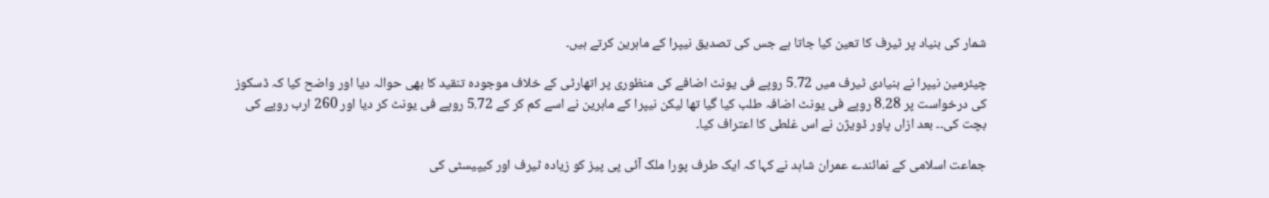شمار کی بنیاد پر ٹیرف کا تعین کیا جاتا ہے جس کی تصدیق نیپرا کے ماہرین کرتے ہیں۔

چیئرمین نیپرا نے بنیادی ٹیرف میں 5.72 روپے فی یونٹ اضافے کی منظوری پر اتھارٹی کے خلاف موجودہ تنقید کا بھی حوالہ دیا اور واضح کیا کہ ڈسکوز کی درخواست پر 8.28 روپے فی یونٹ اضافہ طلب کیا گیا تھا لیکن نیپرا کے ماہرین نے اسے کم کر کے 5.72 روپے فی یونٹ کر دیا اور 260 ارب روپے کی بچت کی۔۔ بعد ازاں پاور ڈویژن نے اس غلطی کا اعتراف کیا۔

جماعت اسلامی کے نمائندے عمران شاہد نے کہا کہ ایک طرف پورا ملک آئی پی پیز کو زیادہ ٹیرف اور کیپیسٹی کی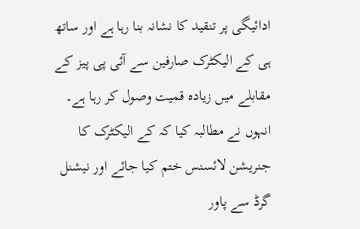ادائیگی پر تنقید کا نشانہ بنا رہا ہے اور ساتھ ہی کے الیکٹرک صارفین سے آئی پی پیز کے مقابلے میں زیادہ قمیت وصول کر رہا ہے۔ انہوں نے مطالبہ کیا کہ کے الیکٹرک کا جنریشن لائسنس ختم کیا جائے اور نیشنل گرڈ سے پاور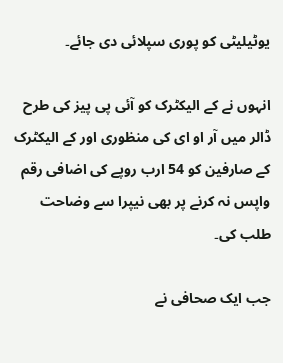یوٹیلیٹی کو پوری سپلائی دی جائے۔

انہوں نے کے الیکٹرک کو آئی پی پیز کی طرح ڈالر میں آر او ای کی منظوری اور کے الیکٹرک کے صارفین کو 54 ارب روپے کی اضافی رقم واپس نہ کرنے پر بھی نیپرا سے وضاحت طلب کی۔

جب ایک صحافی نے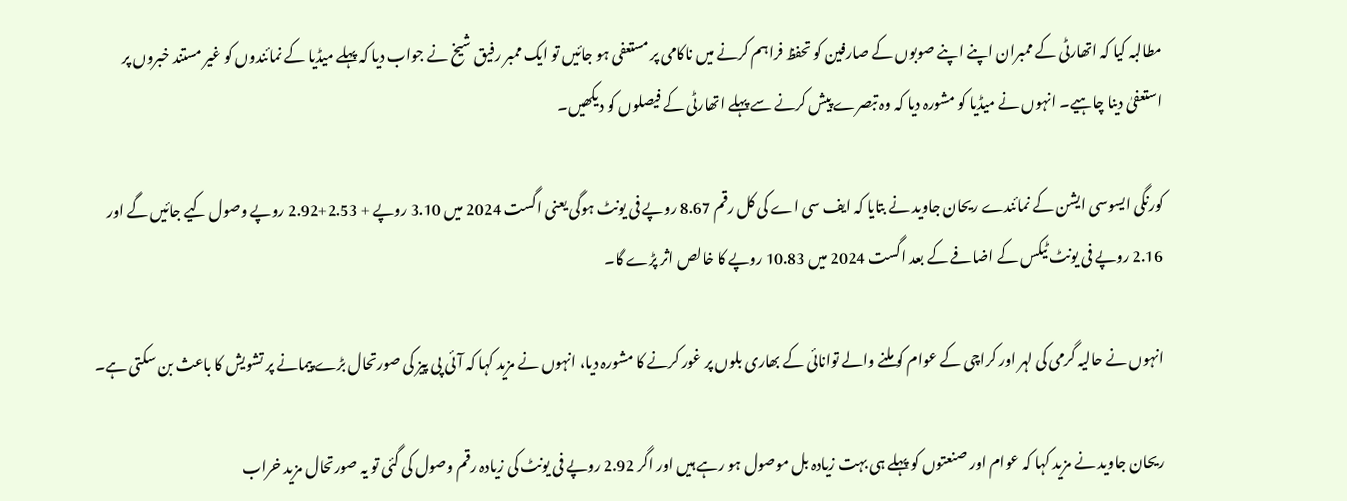مطالبہ کیا کہ اتھارٹی کے ممبران اپنے اپنے صوبوں کے صارفین کو تحفظ فراہم کرنے میں ناکامی پر مستعفی ہو جائیں تو ایک ممبر رفیق شیخ نے جواب دیا کہ پہلے میڈیا کے نمائندوں کو غیر مستند خبروں پر استعفیٰ دینا چاہیے۔ انہوں نے میڈیا کو مشورہ دیا کہ وہ تبصرے پیش کرنے سے پہلے اتھارٹی کے فیصلوں کو دیکھیں۔

کورنگی ایسوسی ایشن کے نمائندے ریحان جاوید نے بتایا کہ ایف سی اے کی کل رقم 8.67 روپے فی یونٹ ہوگی یعنی اگست 2024 میں 3.10 روپے + 2.53+2.92 روپے وصول کیے جائیں گے اور 2.16 روپے فی یونٹ ٹیکس کے اضافے کے بعد اگست 2024 میں 10.83 روپے کا خالص اثر پڑے گا۔

انہوں نے حالیہ گرمی کی لہر اور کراچی کے عوام کو ملنے والے توانائی کے بھاری بلوں پر غور کرنے کا مشورہ دیا، انہوں نے مزید کہا کہ آئی پی پیز کی صورتحال بڑے پیمانے پر تشویش کا باعث بن سکتی ہے۔

ریحان جاوید نے مزید کہا کہ عوام اور صنعتوں کو پہلے ہی بہت زیادہ بل موصول ہو رہے ہیں اور اگر 2.92 روپے فی یونٹ کی زیادہ رقم وصول کی گئی تو یہ صورتحال مزید خراب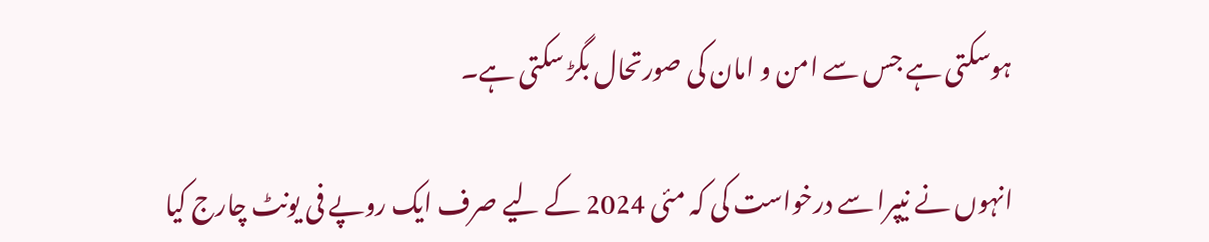ہوسکتی ہے جس سے امن و امان کی صورتحال بگڑ سکتی ہے۔

انہوں نے نیپرا سے درخواست کی کہ مئی 2024 کے لیے صرف ایک روپے فی یونٹ چارج کیا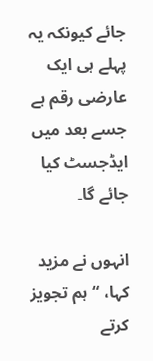جائے کیونکہ یہ پہلے ہی ایک عارضی رقم ہے جسے بعد میں ایڈجسٹ کیا جائے گا۔

انہوں نے مزید کہا، “ہم تجویز کرتے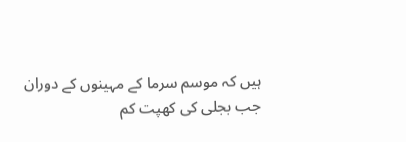ہیں کہ موسم سرما کے مہینوں کے دوران جب بجلی کی کھپت کم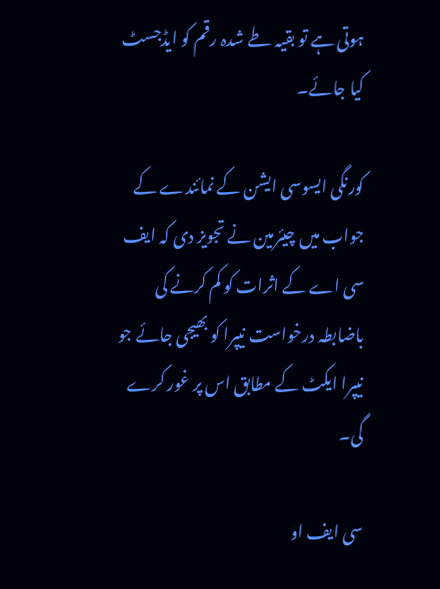ہوتی ہے تو بقیہ طے شدہ رقم کو ایڈجسٹ کیا جائے۔

کورنگی ایسوسی ایشن کے نمائندے کے جواب میں چیئرمین نے تجویز دی کہ ایف سی اے کے اثرات کو کم کرنے کی باضابطہ درخواست نیپرا کو بھیجی جائے جو نیپرا ایکٹ کے مطابق اس پر غور کرے گی۔

سی ایف او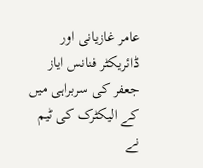عامر غازیانی اور ڈائریکٹر فنانس ایاز جعفر کی سربراہی میں کے الیکٹرک کی ٹیم نے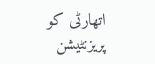اتھارٹی کو پریزنٹیشن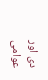دی اور عوامی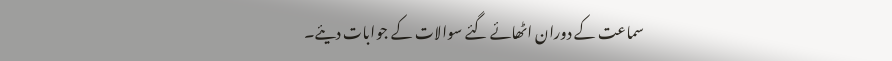سماعت کے دوران اٹھائے گئے سوالات کے جوابات دیئے۔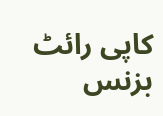کاپی رائٹ بزنس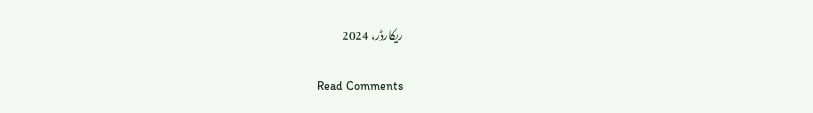ریکارڈر، 2024

Read Comments